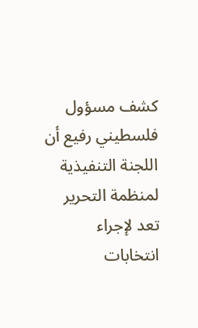كشف مسؤول فلسطيني رفيع أن اللجنة التنفيذية لمنظمة التحرير تعد لإجراء انتخابات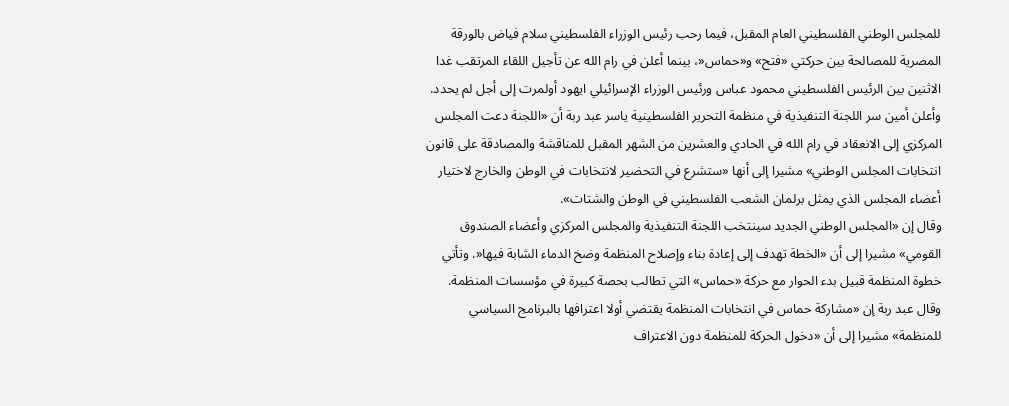للمجلس الوطني الفلسطيني العام المقبل، فيما رحب رئيس الوزراء الفلسطيني سلام فياض بالورقة المصرية للمصالحة بين حركتي «فتح» و«حماس«، بينما أعلن في رام الله عن تأجيل اللقاء المرتقب غدا الاثنين بين الرئيس الفلسطيني محمود عباس ورئيس الوزراء الإسرائيلي ايهود أولمرت إلى أجل لم يحدد.
وأعلن أمين سر اللجنة التنفيذية في منظمة التحرير الفلسطينية ياسر عبد ربة أن «اللجنة دعت المجلس المركزي إلى الانعقاد في رام الله في الحادي والعشرين من الشهر المقبل للمناقشة والمصادقة على قانون انتخابات المجلس الوطني» مشيرا إلى أنها «ستشرع في التحضير لانتخابات في الوطن والخارج لاختيار أعضاء المجلس الذي يمثل برلمان الشعب الفلسطيني في الوطن والشتات».
وقال إن «المجلس الوطني الجديد سينتخب اللجنة التنفيذية والمجلس المركزي وأعضاء الصندوق القومي» مشيرا إلى أن «الخطة تهدف إلى إعادة بناء وإصلاح المنظمة وضخ الدماء الشابة فيها«. وتأتي خطوة المنظمة قبيل بدء الحوار مع حركة «حماس» التي تطالب بحصة كبيرة في مؤسسات المنظمة.
وقال عبد ربة إن «مشاركة حماس في انتخابات المنظمة يقتضي أولا اعترافها بالبرنامج السياسي للمنظمة» مشيرا إلى أن «دخول الحركة للمنظمة دون الاعتراف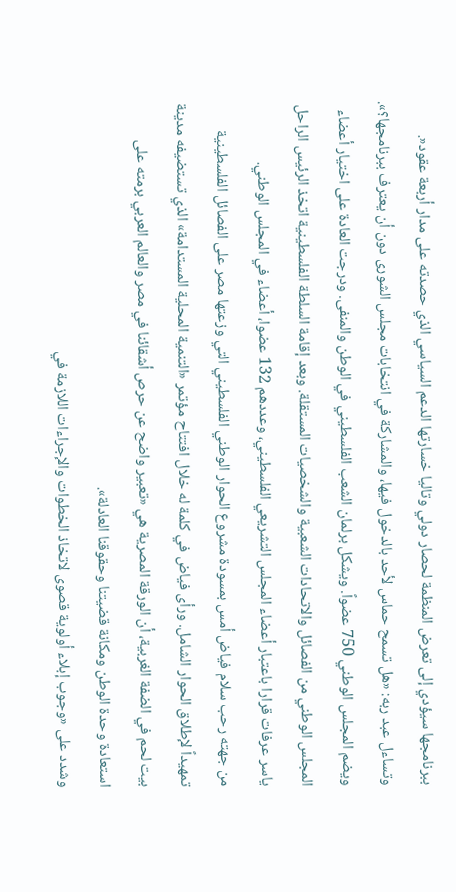ببرنامجها سيؤدي إلى تعرض المنظمة لحصار دولي وتاليا خسارتها الدعم السياسي الذي حصدته على مدار أربعة عقود«. وتساءل عبد ربه: «هل تسمح حماس لأحد بالدخول فيها، والمشاركة في انتخابات مجلس الشورى دون أن يعترف ببرنامجها؟».
ويضم المجلس الوطني 750 عضواً. ويشكل برلمان الشعب الفلسطيني في الوطن والمنفى. ودرجت العادة على اختيار أعضاء المجلس الوطني من الفصائل والاتحادات الشعبية والشخصيات المستقلة. وبعد إقامة السلطة الفلسطينية اتخذ الرئيس الراحل ياسر عرفات قرارا باعتبار أعضاء المجلس التشريعي الفلسطيني، وعددهم 132 عضوا، أعضاء في المجلس الوطني.
من جهته رحب سلام فياض أمس بمسودة مشروع الحوار الوطني الفلسطيني التي وزعتها مصر على الفصائل الفلسطينية تمهيداً لإطلاق الحوار الشامل. ورأى فياض في كلمة له خلال افتتاح مؤتمر «التنمية المحلية المستدامة» الذي تستضيفه مدينة بيت لحم في الضفة الغربية، أن الورقة المصرية هي «تعبير واضح عن حرص أشقائنا في مصر والعالم العربي برمته على استعادة وحدة الوطن ومكانة قضيتنا وحقوقنا العادلة».
وشدد على «وجوب إبلاء أولوية قصوى لاتخاذ الخطوات والإجراءات اللازمة في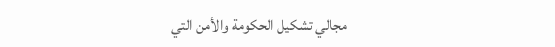مجالي تشكيل الحكومة والأمن التي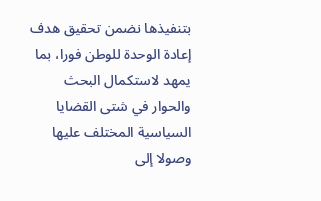بتنفيذها نضمن تحقيق هدف إعادة الوحدة للوطن فورا، بما يمهد لاستكمال البحث والحوار في شتى القضايا السياسية المختلف عليها وصولا إلى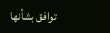توافق بشأنها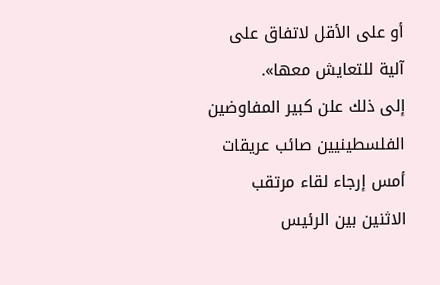أو على الأقل لاتفاق على آلية للتعايش معها».
إلى ذلك علن كبير المفاوضين الفلسطينيين صائب عريقات أمس إرجاء لقاء مرتقب الاثنين بين الرئيس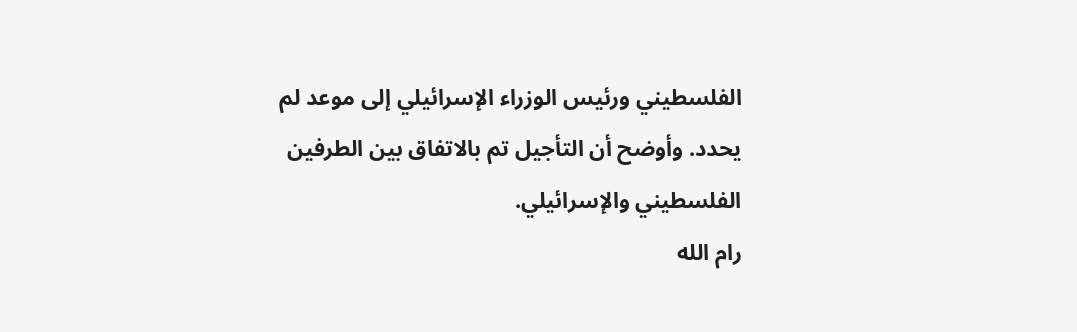الفلسطيني ورئيس الوزراء الإسرائيلي إلى موعد لم يحدد. وأوضح أن التأجيل تم بالاتفاق بين الطرفين الفلسطيني والإسرائيلي.
رام الله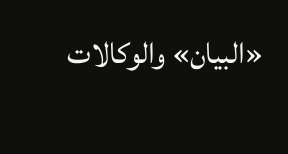«البيان» والوكالات